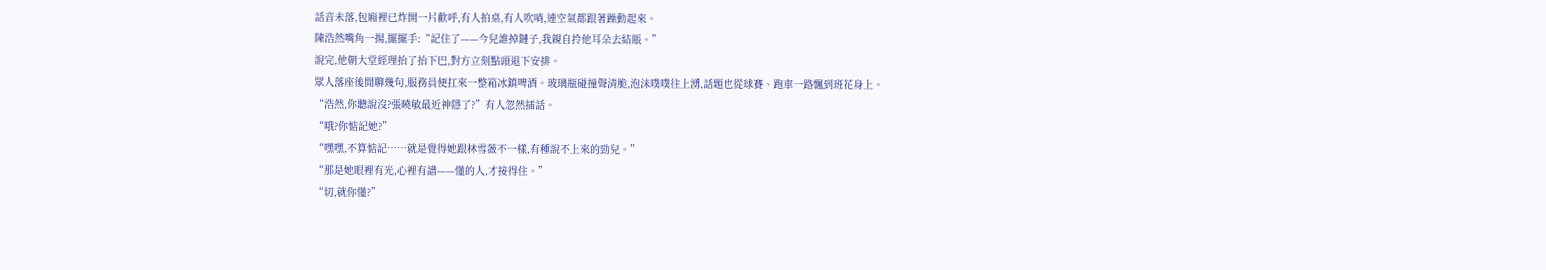話音未落,包廂裡已炸開一片歡呼,有人拍桌,有人吹哨,連空氣都跟著躁動起來。
陳浩然嘴角一揚,擺擺手:“記住了——今兒誰掉鏈子,我親自拎他耳朵去結賬。”
說完,他朝大堂經理抬了抬下巴,對方立刻點頭退下安排。
眾人落座後閒聊幾句,服務員便扛來一整箱冰鎮啤酒。玻璃瓶碰撞聲清脆,泡沫噗噗往上湧,話題也從球賽、跑車一路飄到班花身上。
“浩然,你聽說沒?張曉敏最近神隱了?”有人忽然插話。
“哦?你惦記她?”
“嘿嘿,不算惦記……就是覺得她跟林雪薇不一樣,有種說不上來的勁兒。”
“那是她眼裡有光,心裡有譜——懂的人,才接得住。”
“切,就你懂?”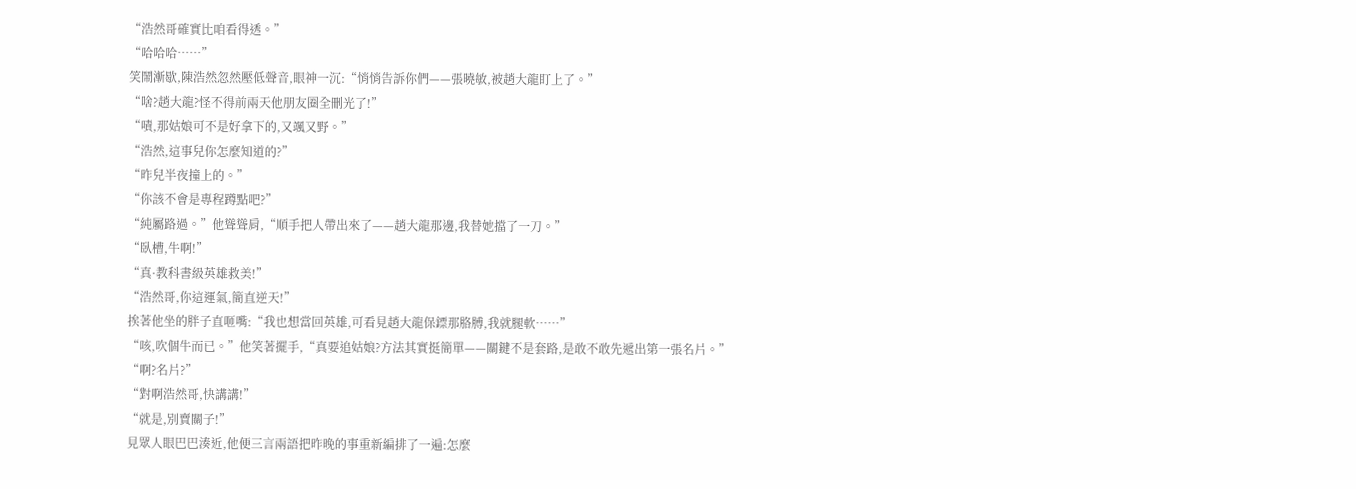“浩然哥確實比咱看得透。”
“哈哈哈……”
笑鬧漸歇,陳浩然忽然壓低聲音,眼神一沉:“悄悄告訴你們——張曉敏,被趙大龍盯上了。”
“啥?趙大龍?怪不得前兩天他朋友圈全刪光了!”
“嘖,那姑娘可不是好拿下的,又颯又野。”
“浩然,這事兒你怎麼知道的?”
“昨兒半夜撞上的。”
“你該不會是專程蹲點吧?”
“純屬路過。”他聳聳肩,“順手把人帶出來了——趙大龍那邊,我替她擋了一刀。”
“臥槽,牛啊!”
“真·教科書級英雄救美!”
“浩然哥,你這運氣,簡直逆天!”
挨著他坐的胖子直咂嘴:“我也想當回英雄,可看見趙大龍保鏢那胳膊,我就腿軟……”
“咳,吹個牛而已。”他笑著擺手,“真要追姑娘?方法其實挺簡單——關鍵不是套路,是敢不敢先遞出第一張名片。”
“啊?名片?”
“對啊浩然哥,快講講!”
“就是,別賣關子!”
見眾人眼巴巴湊近,他便三言兩語把昨晚的事重新編排了一遍:怎麼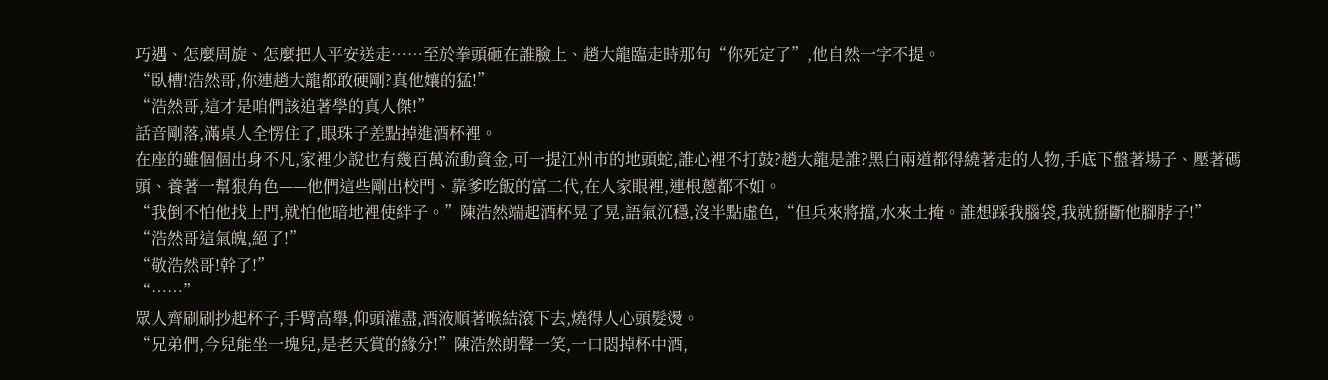巧遇、怎麼周旋、怎麼把人平安送走……至於拳頭砸在誰臉上、趙大龍臨走時那句“你死定了”,他自然一字不提。
“臥槽!浩然哥,你連趙大龍都敢硬剛?真他孃的猛!”
“浩然哥,這才是咱們該追著學的真人傑!”
話音剛落,滿桌人全愣住了,眼珠子差點掉進酒杯裡。
在座的雖個個出身不凡,家裡少說也有幾百萬流動資金,可一提江州市的地頭蛇,誰心裡不打鼓?趙大龍是誰?黑白兩道都得繞著走的人物,手底下盤著場子、壓著碼頭、養著一幫狠角色——他們這些剛出校門、靠爹吃飯的富二代,在人家眼裡,連根蔥都不如。
“我倒不怕他找上門,就怕他暗地裡使絆子。”陳浩然端起酒杯晃了晃,語氣沉穩,沒半點虛色,“但兵來將擋,水來土掩。誰想踩我腦袋,我就掰斷他腳脖子!”
“浩然哥這氣魄,絕了!”
“敬浩然哥!幹了!”
“……”
眾人齊刷刷抄起杯子,手臂高舉,仰頭灌盡,酒液順著喉結滾下去,燒得人心頭髮燙。
“兄弟們,今兒能坐一塊兒,是老天賞的緣分!”陳浩然朗聲一笑,一口悶掉杯中酒,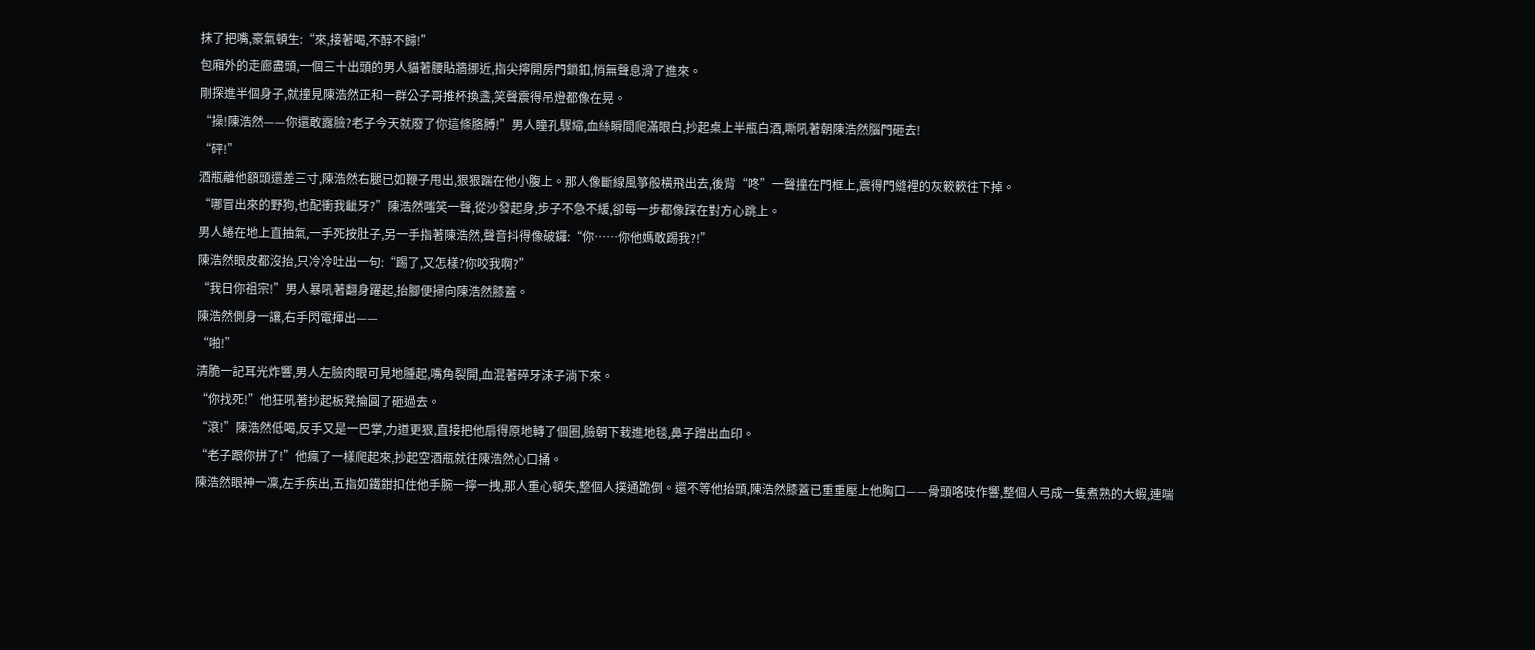抹了把嘴,豪氣頓生:“來,接著喝,不醉不歸!”
包廂外的走廊盡頭,一個三十出頭的男人貓著腰貼牆挪近,指尖擰開房門鎖釦,悄無聲息滑了進來。
剛探進半個身子,就撞見陳浩然正和一群公子哥推杯換盞,笑聲震得吊燈都像在晃。
“操!陳浩然——你還敢露臉?老子今天就廢了你這條胳膊!”男人瞳孔驟縮,血絲瞬間爬滿眼白,抄起桌上半瓶白酒,嘶吼著朝陳浩然腦門砸去!
“砰!”
酒瓶離他額頭還差三寸,陳浩然右腿已如鞭子甩出,狠狠踹在他小腹上。那人像斷線風箏般橫飛出去,後背“咚”一聲撞在門框上,震得門縫裡的灰簌簌往下掉。
“哪冒出來的野狗,也配衝我齜牙?”陳浩然嗤笑一聲,從沙發起身,步子不急不緩,卻每一步都像踩在對方心跳上。
男人蜷在地上直抽氣,一手死按肚子,另一手指著陳浩然,聲音抖得像破鑼:“你……你他媽敢踢我?!”
陳浩然眼皮都沒抬,只冷冷吐出一句:“踢了,又怎樣?你咬我啊?”
“我日你祖宗!”男人暴吼著翻身躍起,抬腳便掃向陳浩然膝蓋。
陳浩然側身一讓,右手閃電揮出——
“啪!”
清脆一記耳光炸響,男人左臉肉眼可見地腫起,嘴角裂開,血混著碎牙沫子淌下來。
“你找死!”他狂吼著抄起板凳掄圓了砸過去。
“滾!”陳浩然低喝,反手又是一巴掌,力道更狠,直接把他扇得原地轉了個圈,臉朝下栽進地毯,鼻子蹭出血印。
“老子跟你拼了!”他瘋了一樣爬起來,抄起空酒瓶就往陳浩然心口捅。
陳浩然眼神一凜,左手疾出,五指如鐵鉗扣住他手腕一擰一拽,那人重心頓失,整個人撲通跪倒。還不等他抬頭,陳浩然膝蓋已重重壓上他胸口——骨頭咯吱作響,整個人弓成一隻煮熟的大蝦,連喘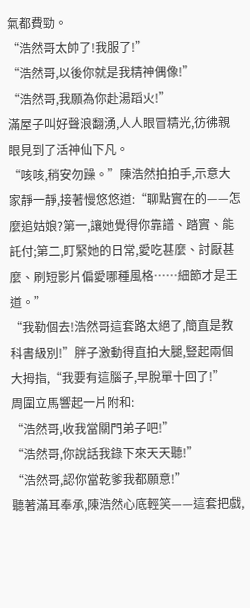氣都費勁。
“浩然哥太帥了!我服了!”
“浩然哥,以後你就是我精神偶像!”
“浩然哥,我願為你赴湯蹈火!”
滿屋子叫好聲浪翻湧,人人眼冒精光,彷彿親眼見到了活神仙下凡。
“咳咳,稍安勿躁。”陳浩然拍拍手,示意大家靜一靜,接著慢悠悠道:“聊點實在的——怎麼追姑娘?第一,讓她覺得你靠譜、踏實、能託付;第二,盯緊她的日常,愛吃甚麼、討厭甚麼、刷短影片偏愛哪種風格……細節才是王道。”
“我勒個去!浩然哥這套路太絕了,簡直是教科書級別!”胖子激動得直拍大腿,豎起兩個大拇指,“我要有這腦子,早脫單十回了!”
周圍立馬響起一片附和:
“浩然哥,收我當關門弟子吧!”
“浩然哥,你說話我錄下來天天聽!”
“浩然哥,認你當乾爹我都願意!”
聽著滿耳奉承,陳浩然心底輕笑——這套把戲,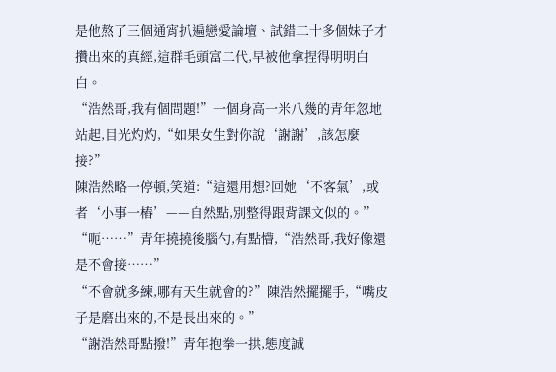是他熬了三個通宵扒遍戀愛論壇、試錯二十多個妹子才攢出來的真經,這群毛頭富二代,早被他拿捏得明明白白。
“浩然哥,我有個問題!”一個身高一米八幾的青年忽地站起,目光灼灼,“如果女生對你說‘謝謝’,該怎麼接?”
陳浩然略一停頓,笑道:“這還用想?回她‘不客氣’,或者‘小事一樁’——自然點,別整得跟背課文似的。”
“呃……”青年撓撓後腦勺,有點懵,“浩然哥,我好像還是不會接……”
“不會就多練,哪有天生就會的?”陳浩然擺擺手,“嘴皮子是磨出來的,不是長出來的。”
“謝浩然哥點撥!”青年抱拳一拱,態度誠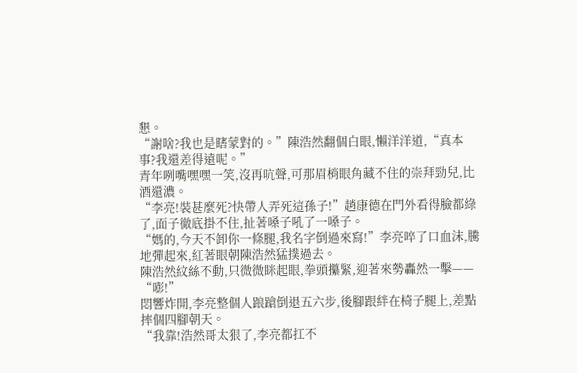懇。
“謝啥?我也是瞎蒙對的。”陳浩然翻個白眼,懶洋洋道,“真本事?我還差得遠呢。”
青年咧嘴嘿嘿一笑,沒再吭聲,可那眉梢眼角藏不住的崇拜勁兒,比酒還濃。
“李亮!裝甚麼死?快帶人弄死這孫子!”趙康德在門外看得臉都綠了,面子徹底掛不住,扯著嗓子吼了一嗓子。
“媽的,今天不卸你一條腿,我名字倒過來寫!”李亮啐了口血沫,騰地彈起來,紅著眼朝陳浩然猛撲過去。
陳浩然紋絲不動,只微微眯起眼,拳頭攥緊,迎著來勢轟然一擊——
“嘭!”
悶響炸開,李亮整個人踉蹌倒退五六步,後腳跟絆在椅子腿上,差點摔個四腳朝天。
“我靠!浩然哥太狠了,李亮都扛不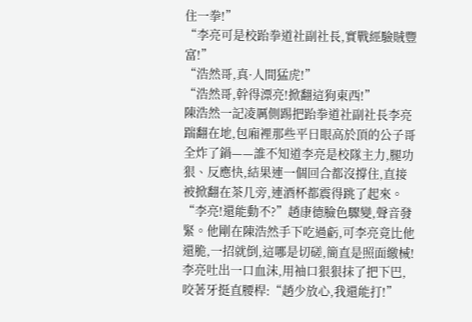住一拳!”
“李亮可是校跆拳道社副社長,實戰經驗賊豐富!”
“浩然哥,真·人間猛虎!”
“浩然哥,幹得漂亮!掀翻這狗東西!”
陳浩然一記凌厲側踢把跆拳道社副社長李亮踹翻在地,包廂裡那些平日眼高於頂的公子哥全炸了鍋——誰不知道李亮是校隊主力,腿功狠、反應快,結果連一個回合都沒撐住,直接被掀翻在茶几旁,連酒杯都震得跳了起來。
“李亮!還能動不?”趙康德臉色驟變,聲音發緊。他剛在陳浩然手下吃過虧,可李亮竟比他還脆,一招就倒,這哪是切磋,簡直是照面繳械!
李亮吐出一口血沫,用袖口狠狠抹了把下巴,咬著牙挺直腰桿:“趙少放心,我還能打!”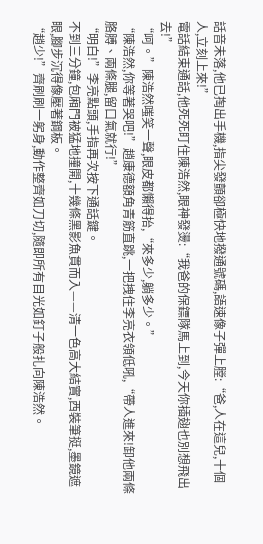話音未落,他已掏出手機,指尖發顫卻極快地撥通號碼,語速像子彈上膛:“爸,人在這兒,十個人,立刻上來!”
電話結束通話,他死死盯住陳浩然,眼神發燙:“我爸的保鏢隊馬上到,今天你插翅也別想飛出去!”
“呵。”陳浩然嗤笑一聲,眼皮都懶得抬,“來多少,躺多少。”
“陳浩然,你等著哭吧!”趙康德額角青筋直跳,一把拽住李亮衣領低吼,“帶人進來!卸他兩條胳膊、兩條腿,留口氣就行!”
“明白!”李亮點頭,手指再次按下通話鍵。
不到三分鐘,包廂門被猛地撞開,十幾條黑影魚貫而入——清一色高大結實,西裝筆挺,墨鏡遮眼,腳步沉得像壓著鋼板。
“趙少!”齊刷刷一躬身,動作整齊如刀切,隨即所有目光如釘子般扎向陳浩然。